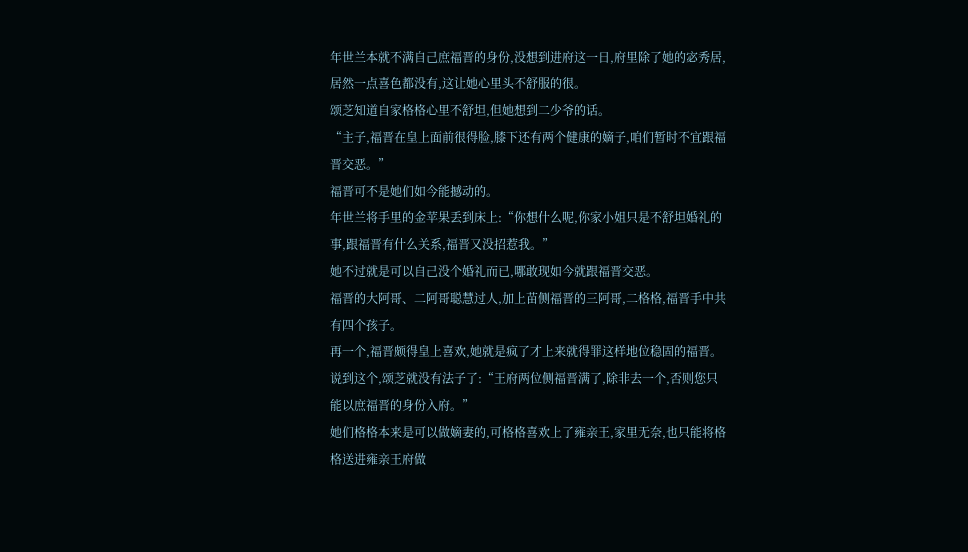年世兰本就不满自己庶福晋的身份,没想到进府这一日,府里除了她的宓秀居,居然一点喜色都没有,这让她心里头不舒服的很。
颂芝知道自家格格心里不舒坦,但她想到二少爷的话。
“主子,福晋在皇上面前很得脸,膝下还有两个健康的嫡子,咱们暂时不宜跟福晋交恶。”
福晋可不是她们如今能撼动的。
年世兰将手里的金苹果丢到床上:“你想什么呢,你家小姐只是不舒坦婚礼的事,跟福晋有什么关系,福晋又没招惹我。”
她不过就是可以自己没个婚礼而已,哪敢现如今就跟福晋交恶。
福晋的大阿哥、二阿哥聪慧过人,加上苗侧福晋的三阿哥,二格格,福晋手中共有四个孩子。
再一个,福晋颇得皇上喜欢,她就是疯了才上来就得罪这样地位稳固的福晋。
说到这个,颂芝就没有法子了:“王府两位侧福晋满了,除非去一个,否则您只能以庶福晋的身份入府。”
她们格格本来是可以做嫡妻的,可格格喜欢上了雍亲王,家里无奈,也只能将格格送进雍亲王府做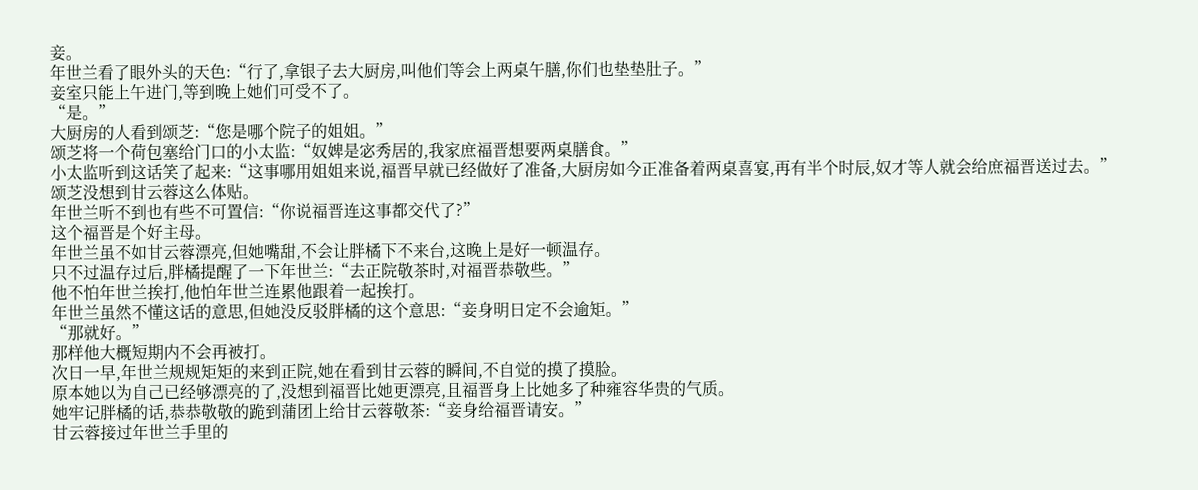妾。
年世兰看了眼外头的天色:“行了,拿银子去大厨房,叫他们等会上两桌午膳,你们也垫垫肚子。”
妾室只能上午进门,等到晚上她们可受不了。
“是。”
大厨房的人看到颂芝:“您是哪个院子的姐姐。”
颂芝将一个荷包塞给门口的小太监:“奴婢是宓秀居的,我家庶福晋想要两桌膳食。”
小太监听到这话笑了起来:“这事哪用姐姐来说,福晋早就已经做好了准备,大厨房如今正准备着两桌喜宴,再有半个时辰,奴才等人就会给庶福晋送过去。”
颂芝没想到甘云蓉这么体贴。
年世兰听不到也有些不可置信:“你说福晋连这事都交代了?”
这个福晋是个好主母。
年世兰虽不如甘云蓉漂亮,但她嘴甜,不会让胖橘下不来台,这晚上是好一顿温存。
只不过温存过后,胖橘提醒了一下年世兰:“去正院敬茶时,对福晋恭敬些。”
他不怕年世兰挨打,他怕年世兰连累他跟着一起挨打。
年世兰虽然不懂这话的意思,但她没反驳胖橘的这个意思:“妾身明日定不会逾矩。”
“那就好。”
那样他大概短期内不会再被打。
次日一早,年世兰规规矩矩的来到正院,她在看到甘云蓉的瞬间,不自觉的摸了摸脸。
原本她以为自己已经够漂亮的了,没想到福晋比她更漂亮,且福晋身上比她多了种雍容华贵的气质。
她牢记胖橘的话,恭恭敬敬的跪到蒲团上给甘云蓉敬茶:“妾身给福晋请安。”
甘云蓉接过年世兰手里的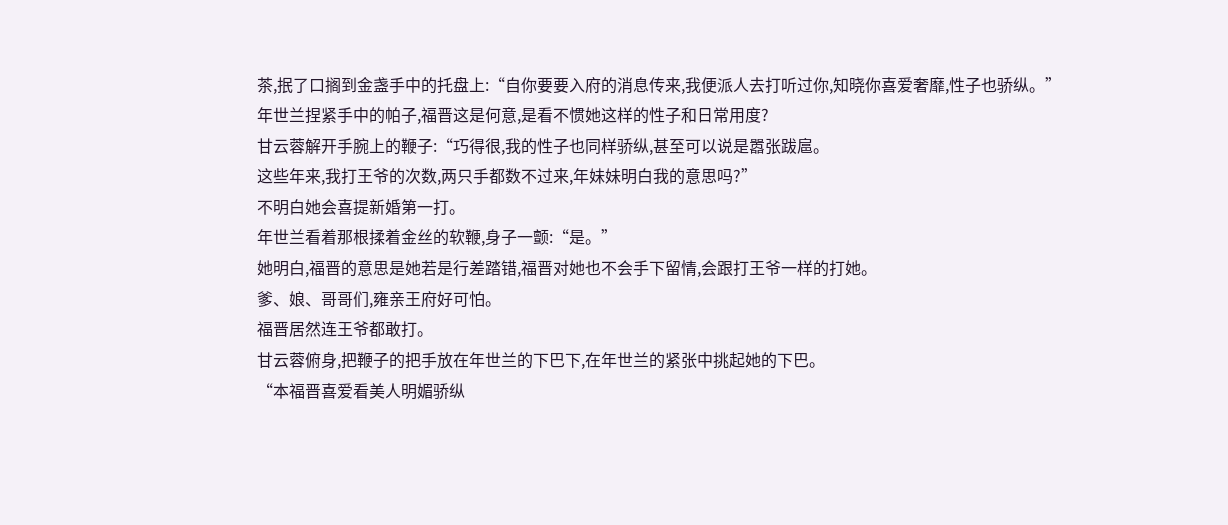茶,抿了口搁到金盏手中的托盘上:“自你要要入府的消息传来,我便派人去打听过你,知晓你喜爱奢靡,性子也骄纵。”
年世兰捏紧手中的帕子,福晋这是何意,是看不惯她这样的性子和日常用度?
甘云蓉解开手腕上的鞭子:“巧得很,我的性子也同样骄纵,甚至可以说是嚣张跋扈。
这些年来,我打王爷的次数,两只手都数不过来,年妹妹明白我的意思吗?”
不明白她会喜提新婚第一打。
年世兰看着那根揉着金丝的软鞭,身子一颤:“是。”
她明白,福晋的意思是她若是行差踏错,福晋对她也不会手下留情,会跟打王爷一样的打她。
爹、娘、哥哥们,雍亲王府好可怕。
福晋居然连王爷都敢打。
甘云蓉俯身,把鞭子的把手放在年世兰的下巴下,在年世兰的紧张中挑起她的下巴。
“本福晋喜爱看美人明媚骄纵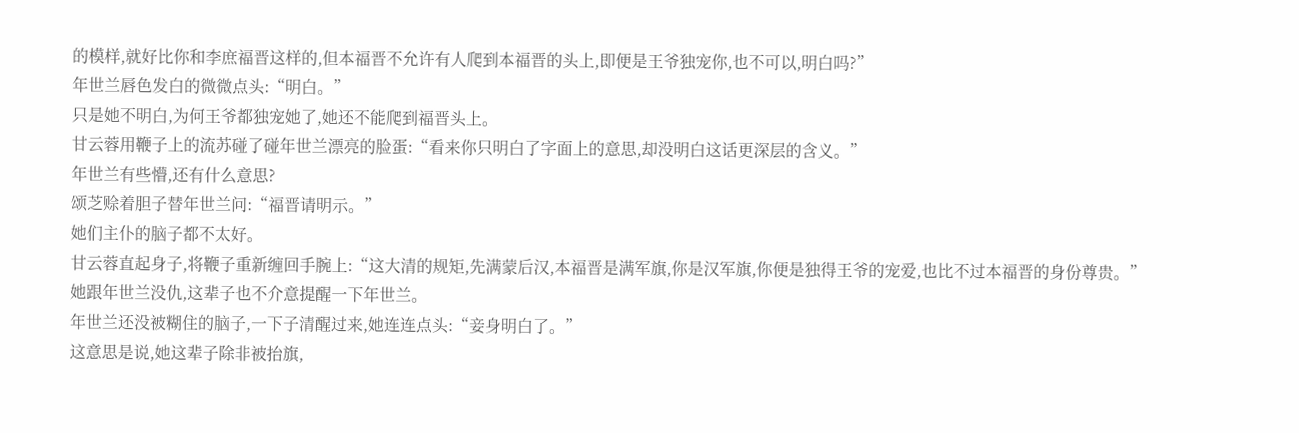的模样,就好比你和李庶福晋这样的,但本福晋不允许有人爬到本福晋的头上,即便是王爷独宠你,也不可以,明白吗?”
年世兰唇色发白的微微点头:“明白。”
只是她不明白,为何王爷都独宠她了,她还不能爬到福晋头上。
甘云蓉用鞭子上的流苏碰了碰年世兰漂亮的脸蛋:“看来你只明白了字面上的意思,却没明白这话更深层的含义。”
年世兰有些懵,还有什么意思?
颂芝赊着胆子替年世兰问:“福晋请明示。”
她们主仆的脑子都不太好。
甘云蓉直起身子,将鞭子重新缠回手腕上:“这大清的规矩,先满蒙后汉,本福晋是满军旗,你是汉军旗,你便是独得王爷的宠爱,也比不过本福晋的身份尊贵。”
她跟年世兰没仇,这辈子也不介意提醒一下年世兰。
年世兰还没被糊住的脑子,一下子清醒过来,她连连点头:“妾身明白了。”
这意思是说,她这辈子除非被抬旗,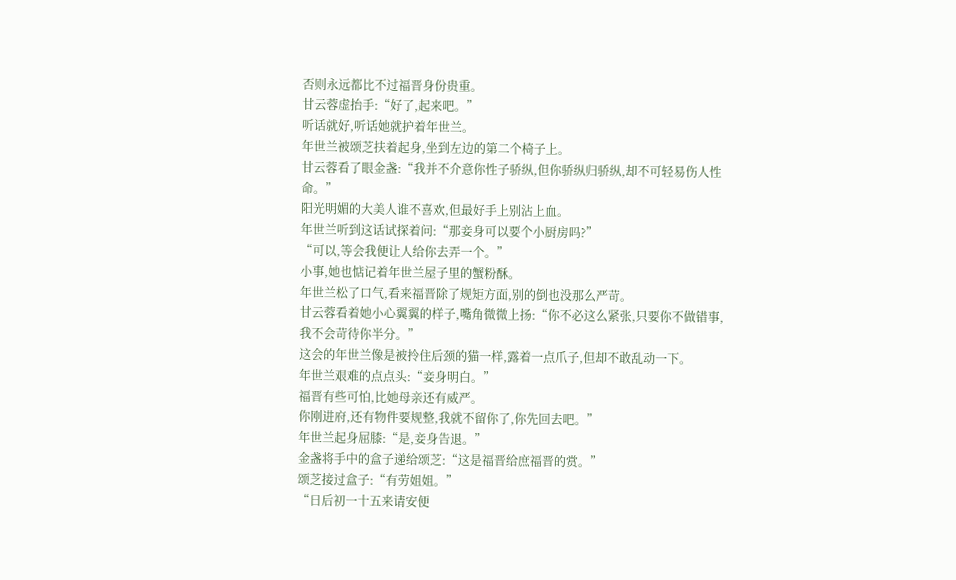否则永远都比不过福晋身份贵重。
甘云蓉虚抬手:“好了,起来吧。”
听话就好,听话她就护着年世兰。
年世兰被颂芝扶着起身,坐到左边的第二个椅子上。
甘云蓉看了眼金盏:“我并不介意你性子骄纵,但你骄纵归骄纵,却不可轻易伤人性命。”
阳光明媚的大美人谁不喜欢,但最好手上别沾上血。
年世兰听到这话试探着问:“那妾身可以要个小厨房吗?”
“可以,等会我便让人给你去弄一个。”
小事,她也惦记着年世兰屋子里的蟹粉酥。
年世兰松了口气,看来福晋除了规矩方面,别的倒也没那么严苛。
甘云蓉看着她小心翼翼的样子,嘴角微微上扬:“你不必这么紧张,只要你不做错事,我不会苛待你半分。”
这会的年世兰像是被拎住后颈的猫一样,露着一点爪子,但却不敢乱动一下。
年世兰艰难的点点头:“妾身明白。”
福晋有些可怕,比她母亲还有威严。
你刚进府,还有物件要规整,我就不留你了,你先回去吧。”
年世兰起身屈膝:“是,妾身告退。”
金盏将手中的盒子递给颂芝:“这是福晋给庶福晋的赏。”
颂芝接过盒子:“有劳姐姐。”
“日后初一十五来请安便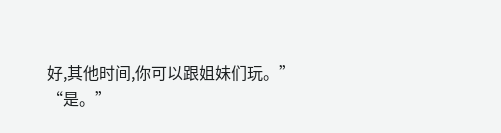好,其他时间,你可以跟姐妹们玩。”
“是。”